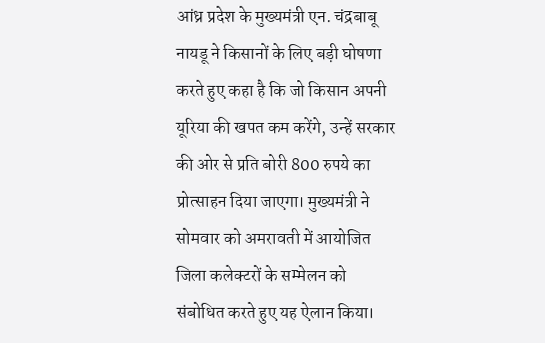आंध्र प्रदेश के मुख्यमंत्री एन. चंद्रबाबू नायडू ने किसानों के लिए बड़ी घोषणा करते हुए कहा है कि जो किसान अपनी यूरिया की खपत कम करेंगे, उन्हें सरकार की ओर से प्रति बोरी 800 रुपये का प्रोत्साहन दिया जाएगा। मुख्यमंत्री ने सोमवार को अमरावती में आयोजित जिला कलेक्टरों के सम्मेलन को संबोधित करते हुए यह ऐलान किया।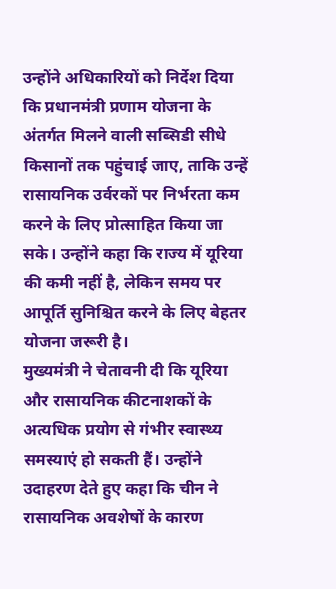उन्होंने अधिकारियों को निर्देश दिया कि प्रधानमंत्री प्रणाम योजना के अंतर्गत मिलने वाली सब्सिडी सीधे किसानों तक पहुंचाई जाए, ताकि उन्हें रासायनिक उर्वरकों पर निर्भरता कम करने के लिए प्रोत्साहित किया जा सके। उन्होंने कहा कि राज्य में यूरिया की कमी नहीं है, लेकिन समय पर आपूर्ति सुनिश्चित करने के लिए बेहतर योजना जरूरी है।
मुख्यमंत्री ने चेतावनी दी कि यूरिया और रासायनिक कीटनाशकों के अत्यधिक प्रयोग से गंभीर स्वास्थ्य समस्याएं हो सकती हैं। उन्होंने उदाहरण देते हुए कहा कि चीन ने रासायनिक अवशेषों के कारण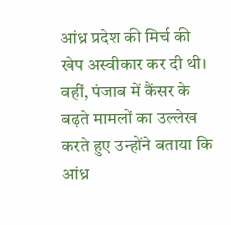आंध्र प्रदेश की मिर्च की खेप अस्वीकार कर दी थी। वहीं, पंजाब में कैंसर के बढ़ते मामलों का उल्लेख करते हुए उन्होंने बताया कि आंध्र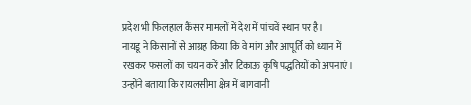प्रदेश भी फिलहाल कैंसर मामलों में देश में पांचवें स्थान पर है।
नायडू ने किसानों से आग्रह किया कि वे मांग और आपूर्ति को ध्यान में रखकर फसलों का चयन करें और टिकाऊ कृषि पद्धतियों को अपनाएं। उन्होंने बताया कि रायलसीमा क्षेत्र में बागवानी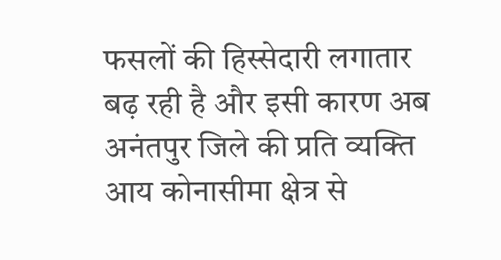फसलों की हिस्सेदारी लगातार बढ़ रही है और इसी कारण अब अनंतपुर जिले की प्रति व्यक्ति आय कोनासीमा क्षेत्र से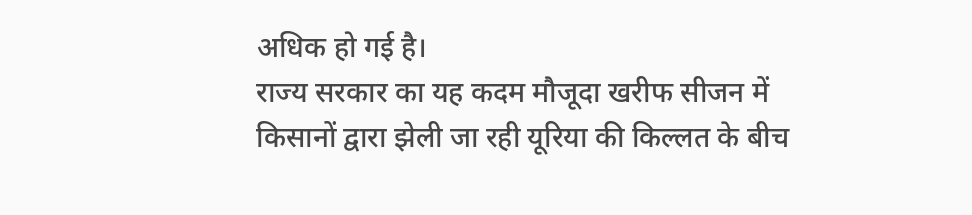अधिक हो गई है।
राज्य सरकार का यह कदम मौजूदा खरीफ सीजन में किसानों द्वारा झेली जा रही यूरिया की किल्लत के बीच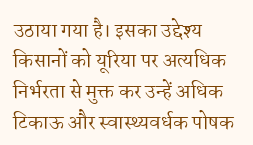उठाया गया है। इसका उद्देश्य किसानों को यूरिया पर अत्यधिक निर्भरता से मुक्त कर उन्हें अधिक टिकाऊ और स्वास्थ्यवर्धक पोषक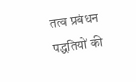तत्व प्रबंधन पद्धतियों की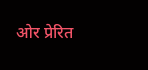ओर प्रेरित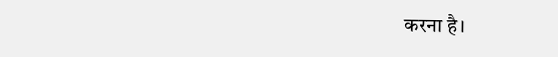करना है।